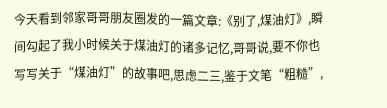今天看到邻家哥哥朋友圈发的一篇文章:《别了,煤油灯》,瞬间勾起了我小时候关于煤油灯的诸多记忆,哥哥说,要不你也写写关于“煤油灯”的故事吧,思虑二三,鉴于文笔“粗糙”,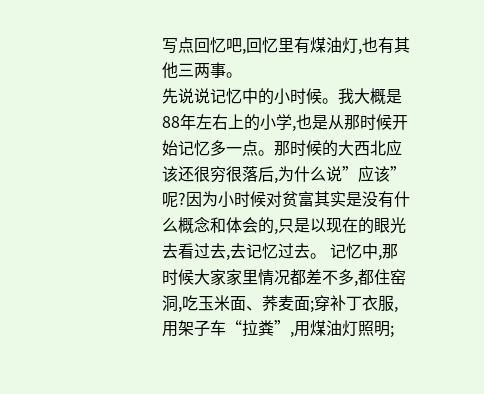写点回忆吧,回忆里有煤油灯,也有其他三两事。
先说说记忆中的小时候。我大概是88年左右上的小学,也是从那时候开始记忆多一点。那时候的大西北应该还很穷很落后,为什么说”应该”呢?因为小时候对贫富其实是没有什么概念和体会的,只是以现在的眼光去看过去,去记忆过去。 记忆中,那时候大家家里情况都差不多,都住窑洞,吃玉米面、荞麦面;穿补丁衣服,用架子车“拉粪”,用煤油灯照明;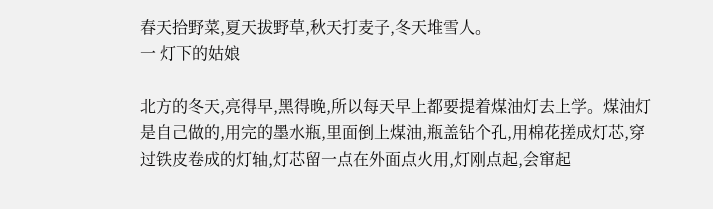春天拾野菜,夏天拔野草,秋天打麦子,冬天堆雪人。
一 灯下的姑娘

北方的冬天,亮得早,黑得晚,所以每天早上都要提着煤油灯去上学。煤油灯是自己做的,用完的墨水瓶,里面倒上煤油,瓶盖钻个孔,用棉花搓成灯芯,穿过铁皮卷成的灯轴,灯芯留一点在外面点火用,灯刚点起,会窜起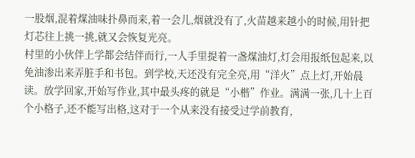一股烟,混着煤油味扑鼻而来,着一会儿,烟就没有了,火苗越来越小的时候,用针把灯芯往上挑一挑,就又会恢复光亮。
村里的小伙伴上学都会结伴而行,一人手里提着一盏煤油灯,灯会用报纸包起来,以免油渗出来弄脏手和书包。到学校,天还没有完全亮,用“洋火”点上灯,开始晨读。放学回家,开始写作业,其中最头疼的就是“小楷”作业。满满一张,几十上百个小格子,还不能写出格,这对于一个从来没有接受过学前教育,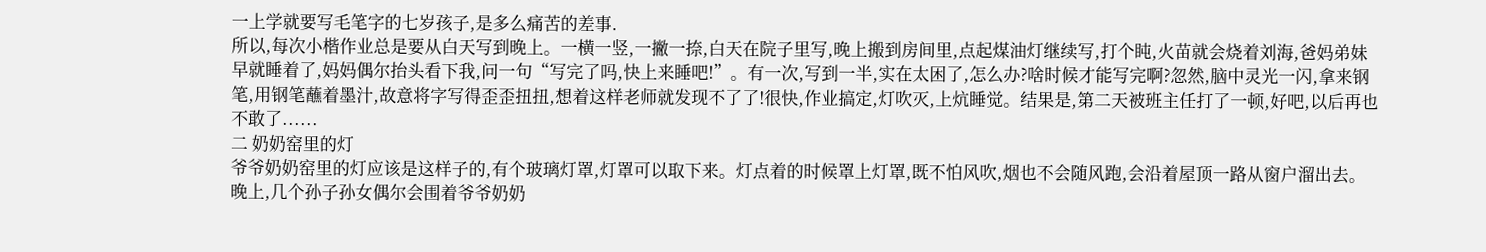一上学就要写毛笔字的七岁孩子,是多么痛苦的差事.
所以,每次小楷作业总是要从白天写到晚上。一横一竖,一撇一捺,白天在院子里写,晚上搬到房间里,点起煤油灯继续写,打个盹,火苗就会烧着刘海,爸妈弟妹早就睡着了,妈妈偶尔抬头看下我,问一句“写完了吗,快上来睡吧!”。有一次,写到一半,实在太困了,怎么办?啥时候才能写完啊?忽然,脑中灵光一闪,拿来钢笔,用钢笔蘸着墨汁,故意将字写得歪歪扭扭,想着这样老师就发现不了了!很快,作业搞定,灯吹灭,上炕睡觉。结果是,第二天被班主任打了一顿,好吧,以后再也不敢了......
二 奶奶窑里的灯
爷爷奶奶窑里的灯应该是这样子的,有个玻璃灯罩,灯罩可以取下来。灯点着的时候罩上灯罩,既不怕风吹,烟也不会随风跑,会沿着屋顶一路从窗户溜出去。
晚上,几个孙子孙女偶尔会围着爷爷奶奶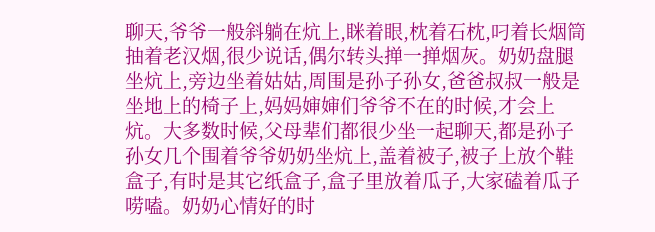聊天,爷爷一般斜躺在炕上,眯着眼,枕着石枕,叼着长烟筒抽着老汉烟,很少说话,偶尔转头掸一掸烟灰。奶奶盘腿坐炕上,旁边坐着姑姑,周围是孙子孙女,爸爸叔叔一般是坐地上的椅子上,妈妈婶婶们爷爷不在的时候,才会上炕。大多数时候,父母辈们都很少坐一起聊天,都是孙子孙女几个围着爷爷奶奶坐炕上,盖着被子,被子上放个鞋盒子,有时是其它纸盒子,盒子里放着瓜子,大家磕着瓜子唠嗑。奶奶心情好的时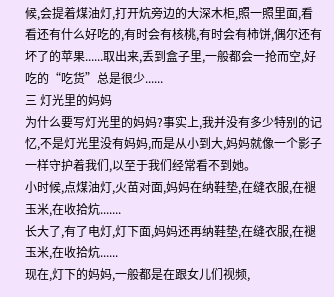候,会提着煤油灯,打开炕旁边的大深木柜,照一照里面,看看还有什么好吃的,有时会有核桃,有时会有柿饼,偶尔还有坏了的苹果......取出来,丢到盒子里,一般都会一抢而空,好吃的“吃货”总是很少......
三 灯光里的妈妈
为什么要写灯光里的妈妈?事实上,我并没有多少特别的记忆,不是灯光里没有妈妈,而是从小到大,妈妈就像一个影子一样守护着我们,以至于我们经常看不到她。
小时候,点煤油灯,火苗对面,妈妈在纳鞋垫,在缝衣服,在褪玉米,在收拾炕.......
长大了,有了电灯,灯下面,妈妈还再纳鞋垫,在缝衣服,在褪玉米,在收拾炕......
现在,灯下的妈妈,一般都是在跟女儿们视频,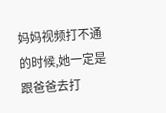妈妈视频打不通的时候,她一定是跟爸爸去打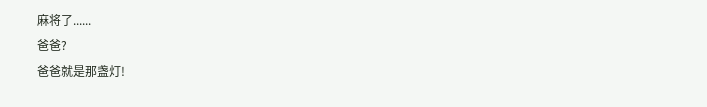麻将了......
爸爸?
爸爸就是那盏灯!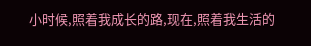小时候,照着我成长的路,现在,照着我生活的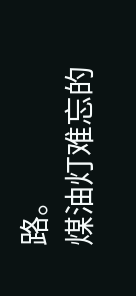路。
煤油灯难忘的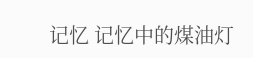记忆 记忆中的煤油灯